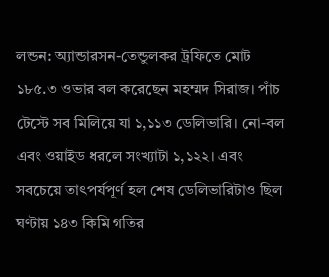লন্ডন: অ্যান্ডারসন-তেন্ডুলকর ট্রফিতে মোট ১৮৫.৩ ওভার বল করেছেন মহম্মদ সিরাজ। পাঁচ টেস্টে সব মিলিয়ে যা ১,১১৩ ডেলিভারি। নো-বল এবং ওয়াইড ধরলে সংখ্যাটা ১,১২২। এবং সবচেয়ে তাৎপর্যপূর্ণ হল শেষ ডেলিভারিটাও ছিল ঘণ্টায় ১৪৩ কিমি গতির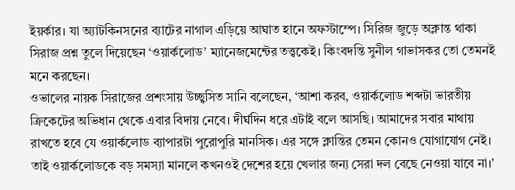ইয়র্কার। যা অ্যাটকিনসনের ব্যাটের নাগাল এড়িয়ে আঘাত হানে অফস্টাম্পে। সিরিজ জুড়ে অক্লান্ত থাকা সিরাজ প্রশ্ন তুলে দিয়েছেন ‘ওয়ার্কলোড’ ম্যানেজমেন্টের তত্ত্বকেই। কিংবদন্তি সুনীল গাভাসকর তো তেমনই মনে করছেন।
ওভালের নায়ক সিরাজের প্রশংসায় উচ্ছ্বসিত সানি বলেছেন, ‘আশা করব, ওয়ার্কলোড শব্দটা ভারতীয় ক্রিকেটের অভিধান থেকে এবার বিদায় নেবে। দীর্ঘদিন ধরে এটাই বলে আসছি। আমাদের সবার মাথায় রাখতে হবে যে ওয়ার্কলোড ব্যাপারটা পুরোপুরি মানসিক। এর সঙ্গে ক্লান্তির তেমন কোনও যোগাযোগ নেই। তাই ওয়ার্কলোডকে বড় সমস্যা মানলে কখনওই দেশের হয়ে খেলার জন্য সেরা দল বেছে নেওয়া যাবে না।’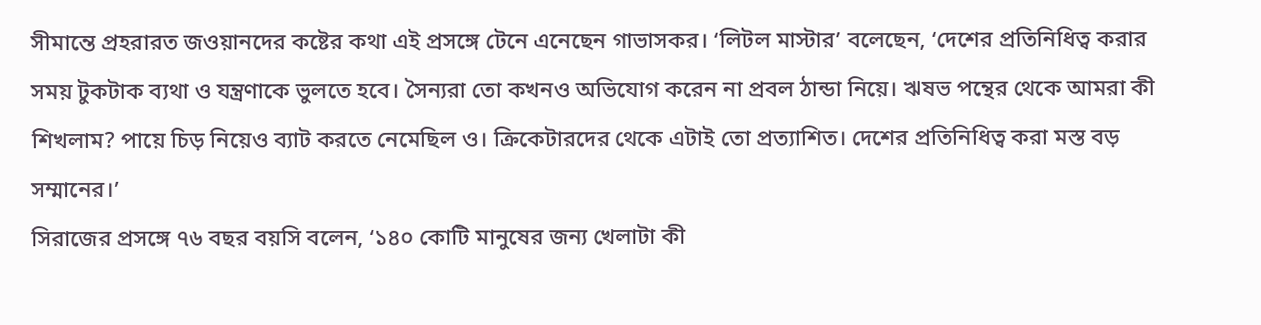সীমান্তে প্রহরারত জওয়ানদের কষ্টের কথা এই প্রসঙ্গে টেনে এনেছেন গাভাসকর। ‘লিটল মাস্টার’ বলেছেন, ‘দেশের প্রতিনিধিত্ব করার সময় টুকটাক ব্যথা ও যন্ত্রণাকে ভুলতে হবে। সৈন্যরা তো কখনও অভিযোগ করেন না প্রবল ঠান্ডা নিয়ে। ঋষভ পন্থের থেকে আমরা কী শিখলাম? পায়ে চিড় নিয়েও ব্যাট করতে নেমেছিল ও। ক্রিকেটারদের থেকে এটাই তো প্রত্যাশিত। দেশের প্রতিনিধিত্ব করা মস্ত বড় সম্মানের।’
সিরাজের প্রসঙ্গে ৭৬ বছর বয়সি বলেন, ‘১৪০ কোটি মানুষের জন্য খেলাটা কী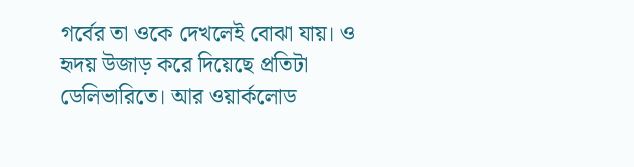গর্বের তা ওকে দেখলেই বোঝা যায়। ও হৃদয় উজাড় করে দিয়েছে প্রতিটা ডেলিভারিতে। আর ওয়ার্কলোড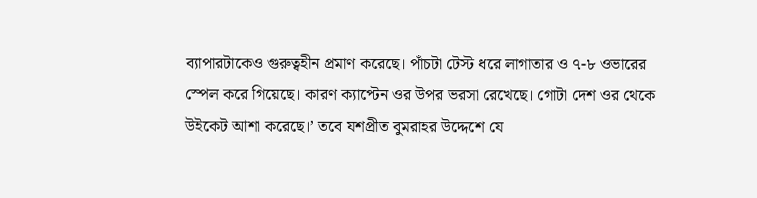ব্যাপারটাকেও গুরুত্বহীন প্রমাণ করেছে। পাঁচটা টেস্ট ধরে লাগাতার ও ৭-৮ ওভারের স্পেল করে গিয়েছে। কারণ ক্যাপ্টেন ওর উপর ভরসা রেখেছে। গোটা দেশ ওর থেকে উইকেট আশা করেছে।’ তবে যশপ্রীত বুমরাহর উদ্দেশে যে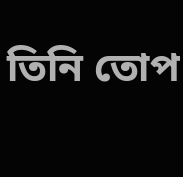তিনি তোপ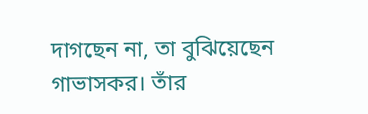দাগছেন না, তা বুঝিয়েছেন গাভাসকর। তাঁর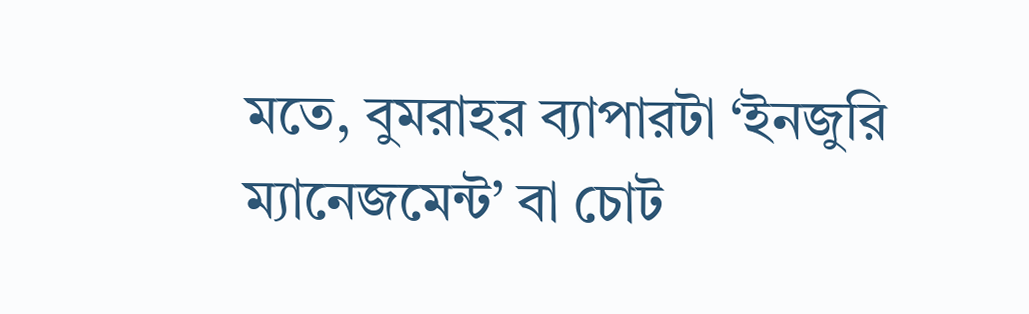মতে, বুমরাহর ব্যাপারটা ‘ইনজুরি ম্যানেজমেন্ট’ বা চোট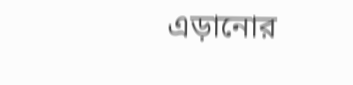এড়ানোর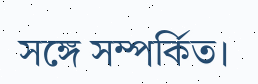সঙ্গে সম্পর্কিত।